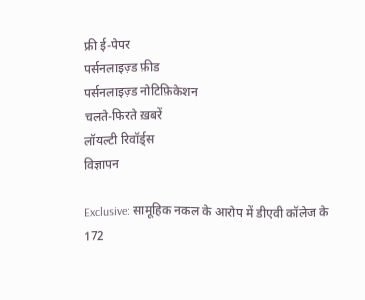फ्री ई-पेपर
पर्सनलाइज़्ड फ़ीड
पर्सनलाइज़्ड नोटिफ़िकेशन
चलते-फिरते ख़बरें
लॉयल्टी रिवॉर्ड्स
विज्ञापन

Exclusive: सामूहिक नकल के आरोप में डीएवी कॉलेज के 172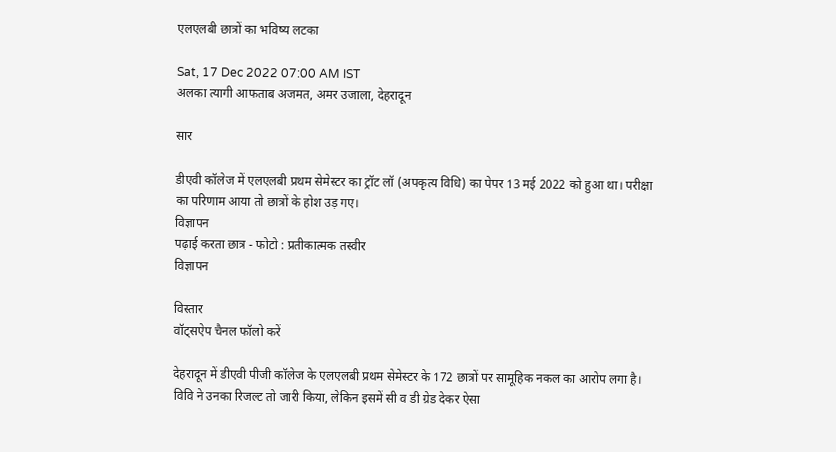एलएलबी छात्रों का भविष्य लटका

Sat, 17 Dec 2022 07:00 AM IST
अलका त्यागी आफताब अजमत, अमर उजाला, देहरादून

सार

डीएवी कॉलेज में एलएलबी प्रथम सेमेस्टर का ट्रॉट लॉ (अपकृत्य विधि) का पेपर 13 मई 2022 को हुआ था। परीक्षा का परिणाम आया तो छात्रों के होश उड़ गए।
विज्ञापन
पढ़ाई करता छात्र - फोटो : प्रतीकात्मक तस्वीर
विज्ञापन

विस्तार
वॉट्सऐप चैनल फॉलो करें

देहरादून में डीएवी पीजी कॉलेज के एलएलबी प्रथम सेमेस्टर के 172 छात्रों पर सामूहिक नकल का आरोप लगा है। विवि ने उनका रिजल्ट तो जारी किया, लेकिन इसमें सी व डी ग्रेड देकर ऐसा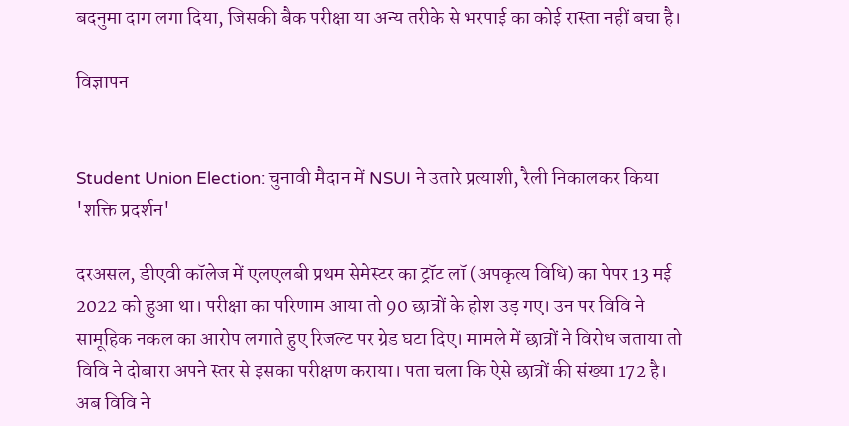बदनुमा दाग लगा दिया, जिसकी बैक परीक्षा या अन्य तरीके से भरपाई का कोई रास्ता नहीं बचा है।

विज्ञापन


Student Union Election: चुनावी मैदान में NSUI ने उतारे प्रत्याशी, रैली निकालकर किया 'शक्ति प्रदर्शन'

दरअसल, डीएवी कॉलेज में एलएलबी प्रथम सेमेस्टर का ट्रॉट लॉ (अपकृत्य विधि) का पेपर 13 मई 2022 को हुआ था। परीक्षा का परिणाम आया तो 90 छात्रों के होश उड़ गए। उन पर विवि ने सामूहिक नकल का आरोप लगाते हुए रिजल्ट पर ग्रेड घटा दिए। मामले में छात्रों ने विरोध जताया तो विवि ने दोबारा अपने स्तर से इसका परीक्षण कराया। पता चला कि ऐसे छात्रों की संख्या 172 है। अब विवि ने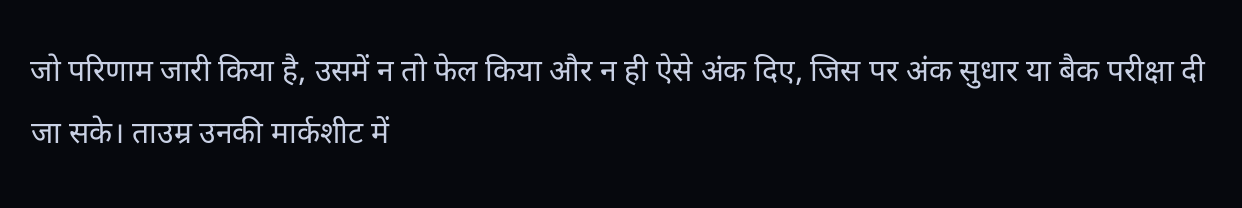जो परिणाम जारी किया है, उसमें न तो फेल किया और न ही ऐसे अंक दिए, जिस पर अंक सुधार या बैक परीक्षा दी जा सके। ताउम्र उनकी मार्कशीट में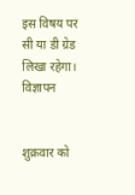इस विषय पर सी या डी ग्रेड लिखा रहेगा।
विज्ञापन


शुक्रवार को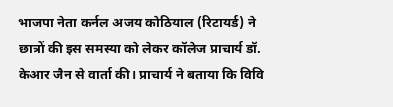भाजपा नेता कर्नल अजय कोठियाल (रिटायर्ड) ने छात्रों की इस समस्या को लेकर कॉलेज प्राचार्य डॉ. केआर जैन से वार्ता की। प्राचार्य ने बताया कि विवि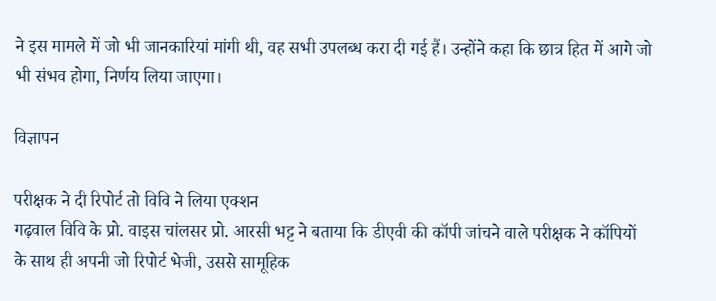ने इस मामले में जो भी जानकारियां मांगी थी, वह सभी उपलब्ध करा दी गई हैं। उन्होंने कहा कि छात्र हित में आगे जो भी संभव होगा, निर्णय लिया जाएगा।

विज्ञापन

परीक्षक ने दी रिपोर्ट तो विवि ने लिया एक्शन
गढ़वाल विवि के प्रो. वाइस चांलसर प्रो. आरसी भट्ट ने बताया कि डीएवी की कॉपी जांचने वाले परीक्षक ने कॉपियों के साथ ही अपनी जो रिपोर्ट भेजी, उससे सामूहिक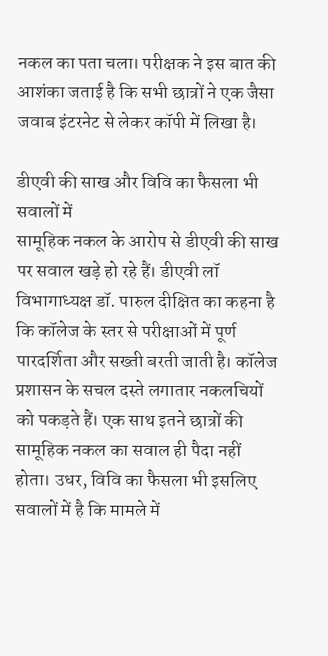नकल का पता चला। परीक्षक ने इस बात की आशंका जताई है कि सभी छात्रों ने एक जैसा जवाब इंटरनेट से लेकर कॉपी में लिखा है।

डीएवी की साख और विवि का फैसला भी सवालों में
सामूहिक नकल के आरोप से डीएवी की साख पर सवाल खड़े हो रहे हैं। डीएवी लॉ विभागाध्यक्ष डॉ. पारुल दीक्षित का कहना है कि कॉलेज के स्तर से परीक्षाओं में पूर्ण पारदर्शिता और सख्ती बरती जाती है। कॉलेज प्रशासन के सचल दस्ते लगातार नकलचियों को पकड़ते हैं। एक साथ इतने छात्रों की सामूहिक नकल का सवाल ही पैदा नहीं होता। उधर, विवि का फैसला भी इसलिए सवालों में है कि मामले में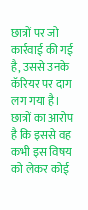छात्रों पर जो कार्रवाई की गई है, उससे उनके कॅरियर पर दाग लग गया है। छात्रों का आरोप है कि इससे वह कभी इस विषय को लेकर कोई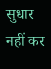सुधार नहीं कर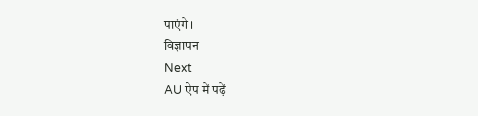पाएंगे।
विज्ञापन
Next
AU ऐप में पढ़ें